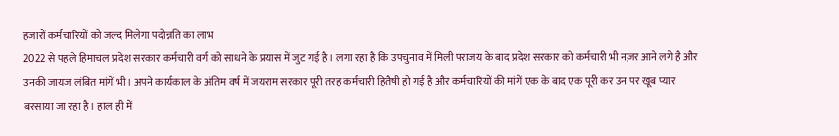हजारों कर्मचारियों को जल्द मिलेगा पदोन्नति का लाभ
2022 से पहले हिमाचल प्रदेश सरकार कर्मचारी वर्ग को साधने के प्रयास में जुट गई है। लगा रहा है कि उपचुनाव में मिली पराजय के बाद प्रदेश सरकार को कर्मचारी भी नज़र आने लगे है और उनकी जायज लंबित मांगें भी। अपने कार्यकाल के अंतिम वर्ष में जयराम सरकार पूरी तरह कर्मचारी हितैषी हो गई है और कर्मचारियों की मांगें एक के बाद एक पूरी कर उन पर खूब प्यार बरसाया जा रहा है। हाल ही में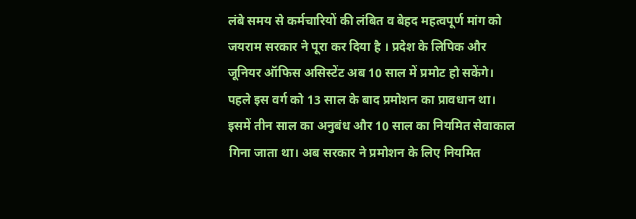लंबे समय से कर्मचारियों की लंबित व बेहद महत्वपूर्ण मांग को जयराम सरकार ने पूरा कर दिया है । प्रदेश के लिपिक और जूनियर ऑफिस असिस्टेंट अब 10 साल में प्रमोट हो सकेंगे। पहले इस वर्ग को 13 साल के बाद प्रमोशन का प्रावधान था। इसमें तीन साल का अनुबंध और 10 साल का नियमित सेवाकाल गिना जाता था। अब सरकार ने प्रमोशन के लिए नियमित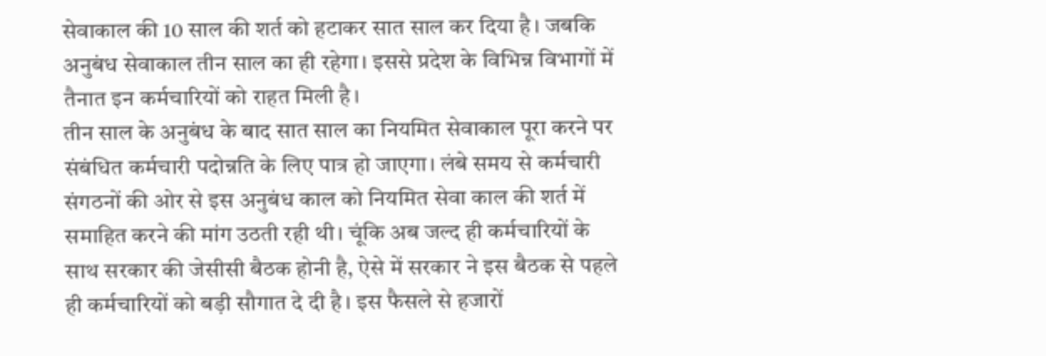सेवाकाल की 10 साल की शर्त को हटाकर सात साल कर दिया है। जबकि अनुबंध सेवाकाल तीन साल का ही रहेगा। इससे प्रदेश के विभिन्न विभागों में तैनात इन कर्मचारियों को राहत मिली है।
तीन साल के अनुबंध के बाद सात साल का नियमित सेवाकाल पूरा करने पर संबंधित कर्मचारी पदोन्नति के लिए पात्र हो जाएगा। लंबे समय से कर्मचारी संगठनों की ओर से इस अनुबंध काल को नियमित सेवा काल की शर्त में समाहित करने की मांग उठती रही थी। चूंकि अब जल्द ही कर्मचारियों के साथ सरकार की जेसीसी बैठक होनी है, ऐसे में सरकार ने इस बैठक से पहले ही कर्मचारियों को बड़ी सौगात दे दी है। इस फैसले से हजारों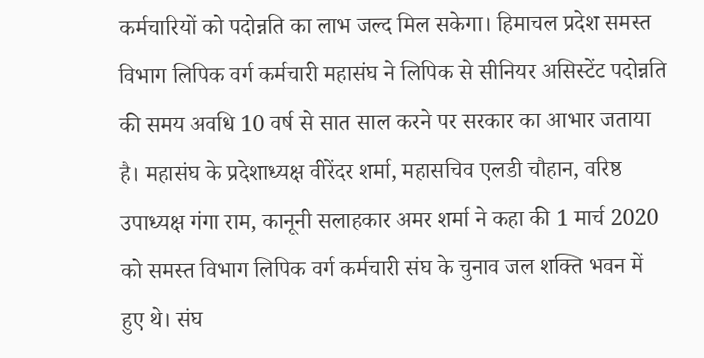कर्मचारियों को पदोन्नति का लाभ जल्द मिल सकेगा। हिमाचल प्रदेश समस्त विभाग लिपिक वर्ग कर्मचारी महासंघ ने लिपिक से सीनियर असिस्टेंट पदोन्नति की समय अवधि 10 वर्ष से सात साल करने पर सरकार का आभार जताया है। महासंघ के प्रदेशाध्यक्ष वीरेंदर शर्मा, महासचिव एलडी चौहान, वरिष्ठ उपाध्यक्ष गंगा राम, कानूनी सलाहकार अमर शर्मा ने कहा की 1 मार्च 2020 को समस्त विभाग लिपिक वर्ग कर्मचारी संघ के चुनाव जल शक्ति भवन में हुए थे। संघ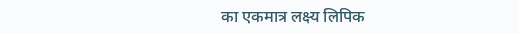का एकमात्र लक्ष्य लिपिक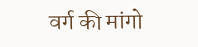वर्ग की मांगो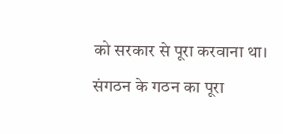को सरकार से पूरा करवाना था। संगठन के गठन का पूरा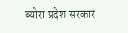ब्योरा प्रदेश सरकार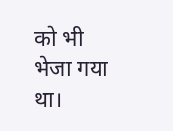को भी भेजा गया था।